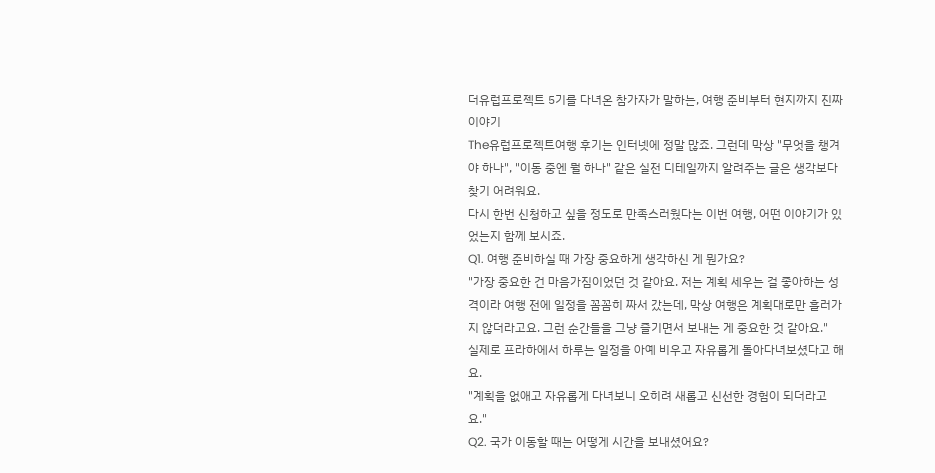더유럽프로젝트 5기를 다녀온 참가자가 말하는, 여행 준비부터 현지까지 진짜 이야기
The유럽프로젝트여행 후기는 인터넷에 정말 많죠. 그런데 막상 "무엇을 챙겨야 하나", "이동 중엔 뭘 하나" 같은 실전 디테일까지 알려주는 글은 생각보다 찾기 어려워요.
다시 한번 신청하고 싶을 정도로 만족스러웠다는 이번 여행, 어떤 이야기가 있었는지 함께 보시죠.
Q1. 여행 준비하실 때 가장 중요하게 생각하신 게 뭔가요?
"가장 중요한 건 마음가짐이었던 것 같아요. 저는 계획 세우는 걸 좋아하는 성격이라 여행 전에 일정을 꼼꼼히 짜서 갔는데, 막상 여행은 계획대로만 흘러가지 않더라고요. 그런 순간들을 그냥 즐기면서 보내는 게 중요한 것 같아요."
실제로 프라하에서 하루는 일정을 아예 비우고 자유롭게 돌아다녀보셨다고 해요.
"계획을 없애고 자유롭게 다녀보니 오히려 새롭고 신선한 경험이 되더라고요."
Q2. 국가 이동할 때는 어떻게 시간을 보내셨어요?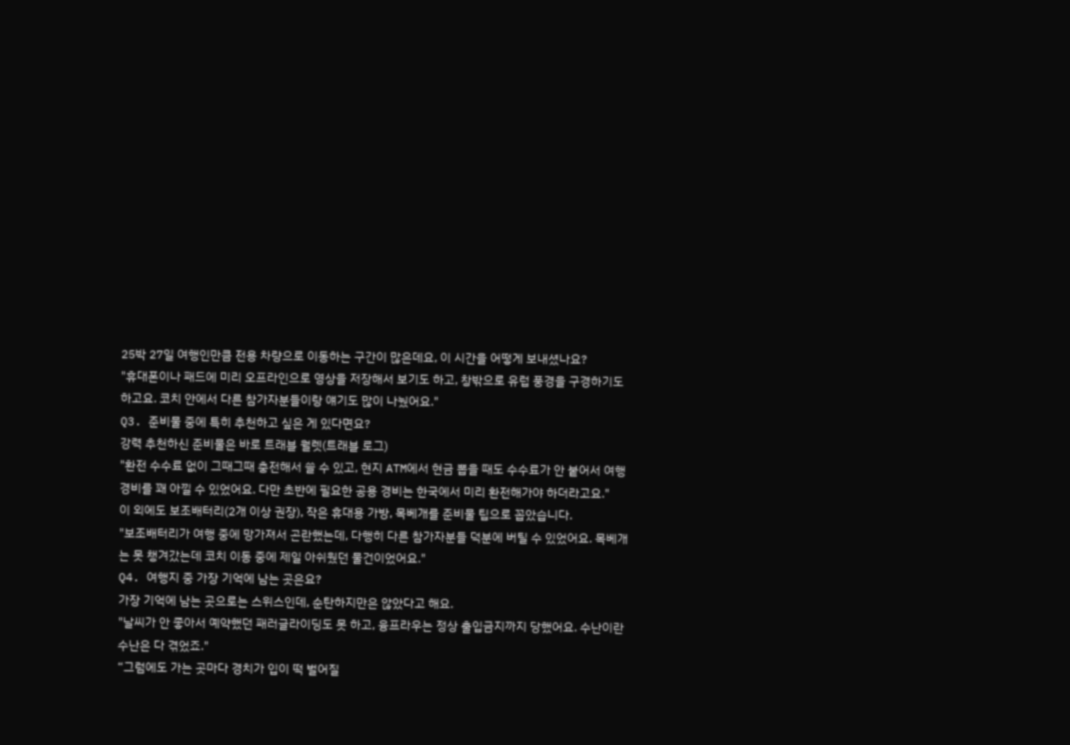25박 27일 여행인만큼 전용 차량으로 이동하는 구간이 많은데요, 이 시간을 어떻게 보내셨나요?
"휴대폰이나 패드에 미리 오프라인으로 영상을 저장해서 보기도 하고, 창밖으로 유럽 풍경을 구경하기도 하고요. 코치 안에서 다른 참가자분들이랑 얘기도 많이 나눴어요."
Q3. 준비물 중에 특히 추천하고 싶은 게 있다면요?
강력 추천하신 준비물은 바로 트래블 월렛(트래블 로그)
"환전 수수료 없이 그때그때 충전해서 쓸 수 있고, 현지 ATM에서 현금 뽑을 때도 수수료가 안 붙어서 여행 경비를 꽤 아낄 수 있었어요. 다만 초반에 필요한 공용 경비는 한국에서 미리 환전해가야 하더라고요."
이 외에도 보조배터리(2개 이상 권장), 작은 휴대용 가방, 목베개를 준비물 팁으로 꼽았습니다.
"보조배터리가 여행 중에 망가져서 곤란했는데, 다행히 다른 참가자분들 덕분에 버틸 수 있었어요. 목베개는 못 챙겨갔는데 코치 이동 중에 제일 아쉬웠던 물건이었어요."
Q4. 여행지 중 가장 기억에 남는 곳은요?
가장 기억에 남는 곳으로는 스위스인데, 순탄하지만은 않았다고 해요.
"날씨가 안 좋아서 예약했던 패러글라이딩도 못 하고, 융프라우는 정상 출입금지까지 당했어요. 수난이란 수난은 다 겪었죠."
“그럼에도 가는 곳마다 경치가 입이 떡 벌어질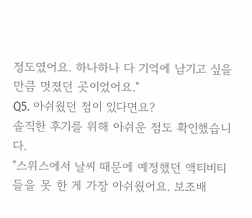정도였어요. 하나하나 다 기억에 남기고 싶을 만큼 멋졌던 곳이었어요."
Q5. 아쉬웠던 점이 있다면요?
솔직한 후기를 위해 아쉬운 점도 확인했습니다.
"스위스에서 날씨 때문에 예정했던 액티비티들을 못 한 게 가장 아쉬웠어요. 보조배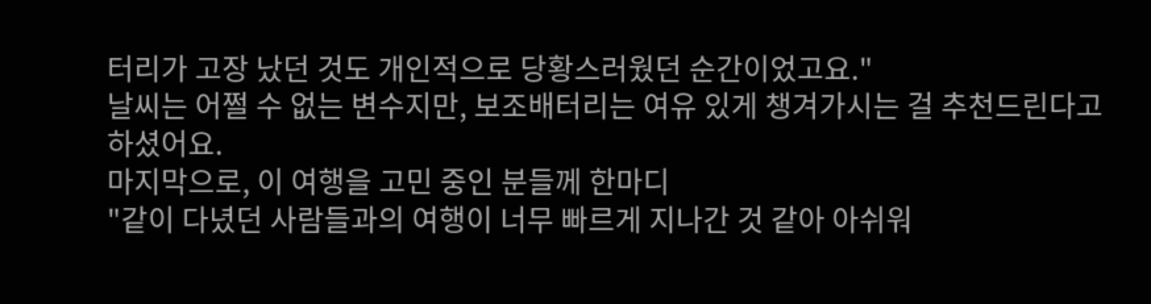터리가 고장 났던 것도 개인적으로 당황스러웠던 순간이었고요."
날씨는 어쩔 수 없는 변수지만, 보조배터리는 여유 있게 챙겨가시는 걸 추천드린다고 하셨어요.
마지막으로, 이 여행을 고민 중인 분들께 한마디
"같이 다녔던 사람들과의 여행이 너무 빠르게 지나간 것 같아 아쉬워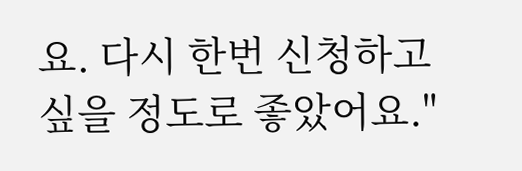요. 다시 한번 신청하고 싶을 정도로 좋았어요."